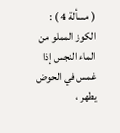( مسألة 4 ) : الكوز المملو من الماء النجس إذا غمس في الحوض يطهر ،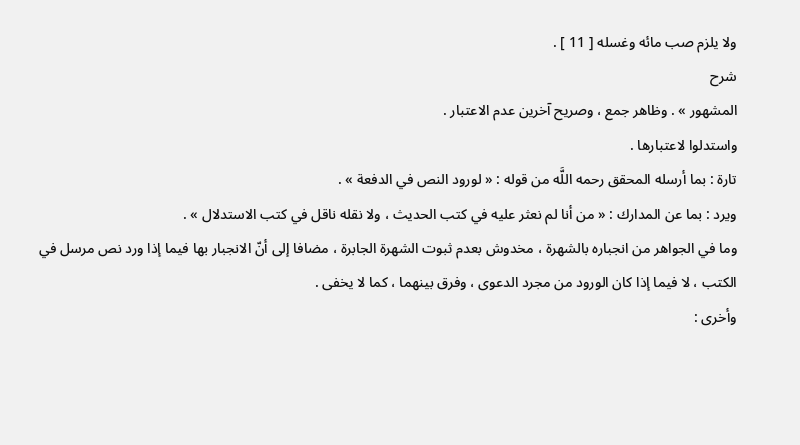ولا يلزم صب مائه وغسله [ 11 ] .
شرح
المشهور » . وظاهر جمع ، وصريح آخرين عدم الاعتبار .
واستدلوا لاعتبارها .
تارة : بما أرسله المحقق رحمه اللَّه من قوله : « لورود النص في الدفعة » .
ويرد : بما عن المدارك : « من أنا لم نعثر عليه في كتب الحديث ، ولا نقله ناقل في كتب الاستدلال » .
وما في الجواهر من انجباره بالشهرة ، مخدوش بعدم ثبوت الشهرة الجابرة ، مضافا إلى أنّ الانجبار بها فيما إذا ورد نص مرسل في الكتب ، لا فيما إذا كان الورود من مجرد الدعوى ، وفرق بينهما ، كما لا يخفى .
وأخرى :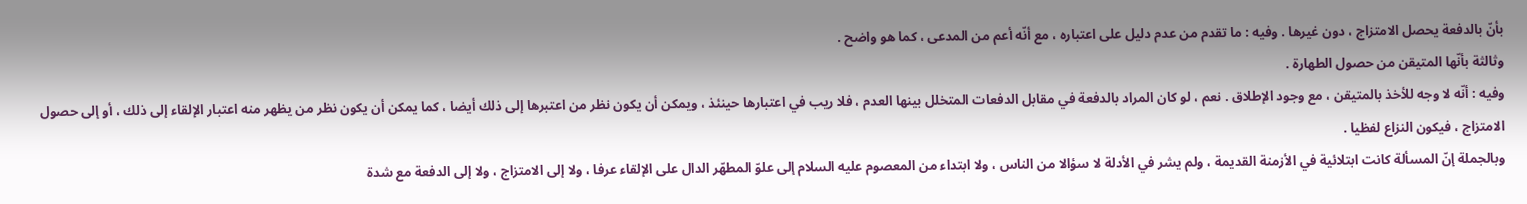بأنّ بالدفعة يحصل الامتزاج ، دون غيرها . وفيه : ما تقدم من عدم دليل على اعتباره ، مع أنّه أعم من المدعى ، كما هو واضح .
وثالثة بأنّها المتيقن من حصول الطهارة .
وفيه : أنّه لا وجه للأخذ بالمتيقن ، مع وجود الإطلاق . نعم ، لو كان المراد بالدفعة في مقابل الدفعات المتخلل بينها العدم ، فلا ريب في اعتبارها حينئذ ، ويمكن أن يكون نظر من اعتبرها إلى ذلك أيضا ، كما يمكن أن يكون نظر من يظهر منه اعتبار الإلقاء إلى ذلك ، أو إلى حصول الامتزاج ، فيكون النزاع لفظيا .
وبالجملة إنّ المسألة كانت ابتلائية في الأزمنة القديمة ، ولم يشر في الأدلة لا سؤالا من الناس ، ولا ابتداء من المعصوم عليه السلام إلى علوّ المطهّر الدال على الإلقاء عرفا ، ولا إلى الامتزاج ، ولا إلى الدفعة مع شدة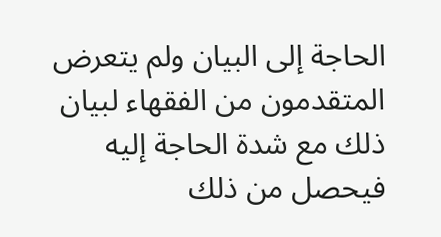الحاجة إلى البيان ولم يتعرض المتقدمون من الفقهاء لبيان ذلك مع شدة الحاجة إليه فيحصل من ذلك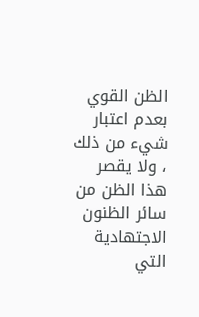الظن القوي بعدم اعتبار شيء من ذلك ، ولا يقصر هذا الظن من سائر الظنون الاجتهادية التي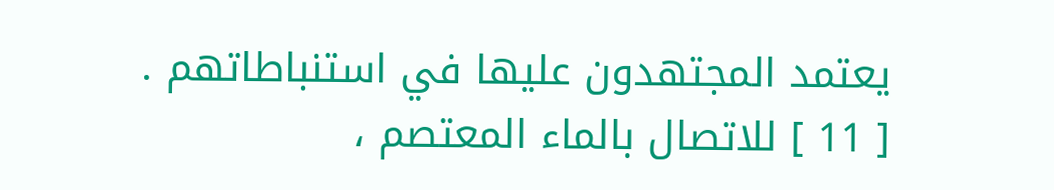يعتمد المجتهدون عليها في استنباطاتهم .
[ 11 ] للاتصال بالماء المعتصم ،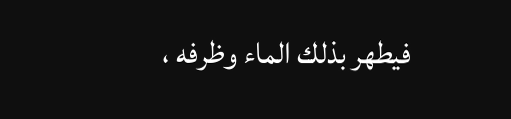فيطهر بذلك الماء وظرفه ،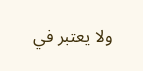ولا يعتبر في